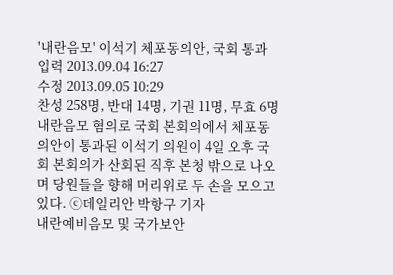'내란음모' 이석기 체포동의안, 국회 통과
입력 2013.09.04 16:27
수정 2013.09.05 10:29
찬성 258명, 반대 14명, 기권 11명, 무효 6명
내란음모 혐의로 국회 본회의에서 체포동의안이 통과된 이석기 의원이 4일 오후 국회 본회의가 산회된 직후 본청 밖으로 나오며 당원들을 향해 머리위로 두 손을 모으고 있다. ⓒ데일리안 박항구 기자
내란예비음모 및 국가보안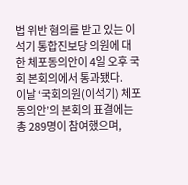법 위반 혐의를 받고 있는 이석기 통합진보당 의원에 대한 체포동의안이 4일 오후 국회 본회의에서 통과됐다.
이날 ‘국회의원(이석기) 체포동의안’의 본회의 표결에는 총 289명이 참여했으며,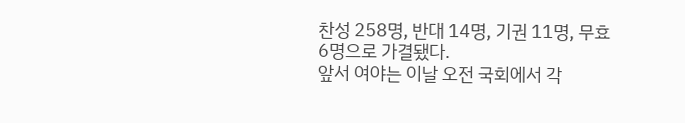찬성 258명, 반대 14명, 기권 11명, 무효 6명으로 가결됐다.
앞서 여야는 이날 오전 국회에서 각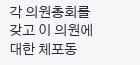각 의원총회를 갖고 이 의원에 대한 체포동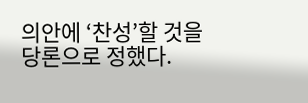의안에 ‘찬성’할 것을 당론으로 정했다.